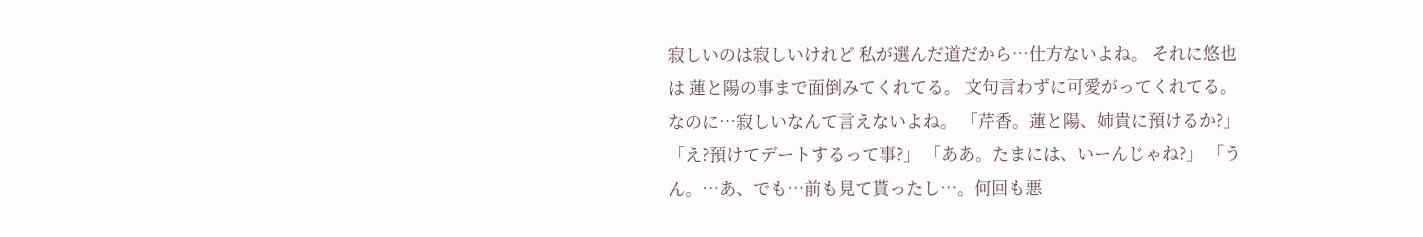寂しいのは寂しいけれど 私が選んだ道だから…仕方ないよね。 それに悠也は 蓮と陽の事まで面倒みてくれてる。 文句言わずに可愛がってくれてる。 なのに…寂しいなんて言えないよね。 「芹香。蓮と陽、姉貴に預けるか?」 「え?預けてデートするって事?」 「ああ。たまには、いーんじゃね?」 「うん。…あ、でも…前も見て貰ったし…。何回も悪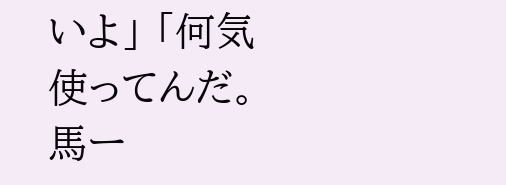いよ」 「何気使ってんだ。馬ー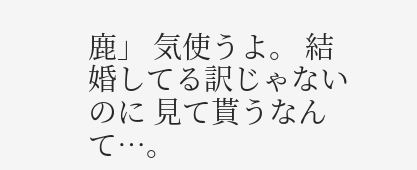鹿」 気使うよ。 結婚してる訳じゃないのに 見て貰うなんて…。